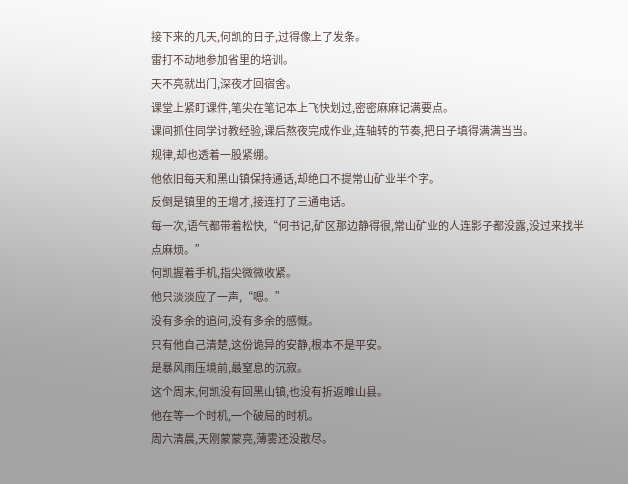接下来的几天,何凯的日子,过得像上了发条。
雷打不动地参加省里的培训。
天不亮就出门,深夜才回宿舍。
课堂上紧盯课件,笔尖在笔记本上飞快划过,密密麻麻记满要点。
课间抓住同学讨教经验,课后熬夜完成作业,连轴转的节奏,把日子填得满满当当。
规律,却也透着一股紧绷。
他依旧每天和黑山镇保持通话,却绝口不提常山矿业半个字。
反倒是镇里的王增才,接连打了三通电话。
每一次,语气都带着松快,“何书记,矿区那边静得很,常山矿业的人连影子都没露,没过来找半点麻烦。”
何凯握着手机,指尖微微收紧。
他只淡淡应了一声,“嗯。”
没有多余的追问,没有多余的感慨。
只有他自己清楚,这份诡异的安静,根本不是平安。
是暴风雨压境前,最窒息的沉寂。
这个周末,何凯没有回黑山镇,也没有折返睢山县。
他在等一个时机,一个破局的时机。
周六清晨,天刚蒙蒙亮,薄雾还没散尽。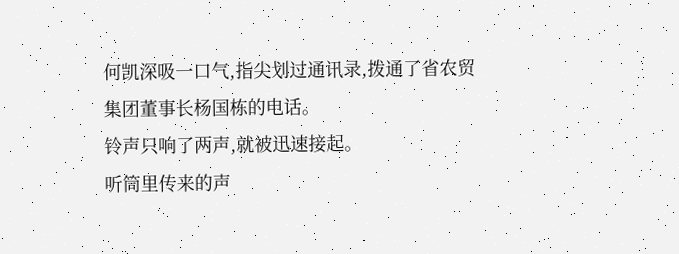何凯深吸一口气,指尖划过通讯录,拨通了省农贸集团董事长杨国栋的电话。
铃声只响了两声,就被迅速接起。
听筒里传来的声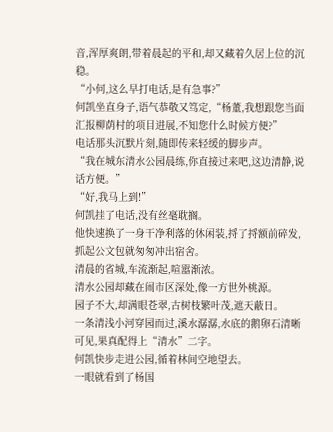音,浑厚爽朗,带着晨起的平和,却又藏着久居上位的沉稳。
“小何,这么早打电话,是有急事?”
何凯坐直身子,语气恭敬又笃定,“杨董,我想跟您当面汇报柳荫村的项目进展,不知您什么时候方便?”
电话那头沉默片刻,随即传来轻缓的脚步声。
“我在城东清水公园晨练,你直接过来吧,这边清静,说话方便。”
“好,我马上到!”
何凯挂了电话,没有丝毫耽搁。
他快速换了一身干净利落的休闲装,捋了捋额前碎发,抓起公文包就匆匆冲出宿舍。
清晨的省城,车流渐起,喧嚣渐浓。
清水公园却藏在闹市区深处,像一方世外桃源。
园子不大,却满眼苍翠,古树枝繁叶茂,遮天蔽日。
一条清浅小河穿园而过,溪水潺潺,水底的鹅卵石清晰可见,果真配得上“清水”二字。
何凯快步走进公园,循着林间空地望去。
一眼就看到了杨国